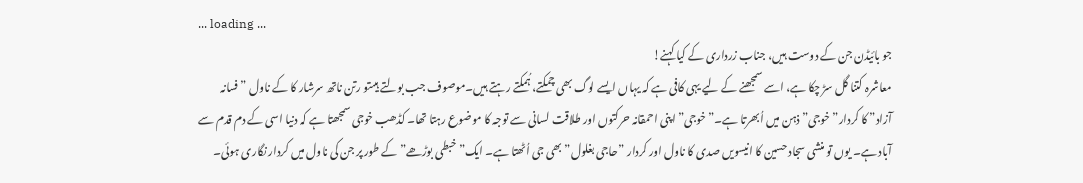... loading ...
جو بائیڈن جن کے دوست ہیں، جناب زرداری کے کیا کہنے!
معاشرہ کتنا گل سڑ چکا ہے، اسے سمجھنے کے لیے یہی کافی ہے کہ یہاں ایسے لوگ بھی چمکتے، ہُمکتے رہتے ہیں۔موصوف جب بولتے ہیںتو رتن ناتھ سرشار کا کے ناول ” فسانہ آزاد” کا کردار” خوجی” ذہن میں اُبھرتا ہے۔”خوجی” اپنی احمقانہ حرکتوں اور طلاقت لسانی سے توجہ کا موضوع رہتا تھا۔ کڈھب خوجی سمجھتا ہے کہ دنیا اسی کے دم قدم سے آباد ہے۔ یوں تو منشی سجاد حسین کا انیسویں صدی کا ناول اور کردار ”حاجی بغلول” بھی جی اُٹھتا ہے۔ ایک” خبطی بوڑھے” کے طور پر جن کی ناول میں کردار نگاری ہوئی۔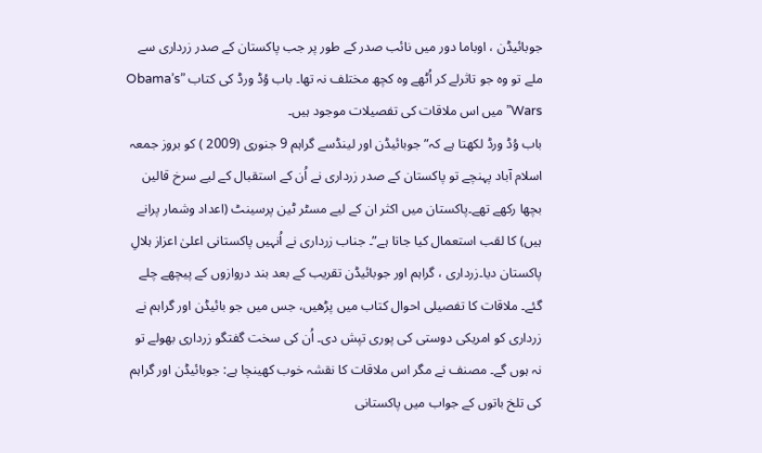جوبائیڈن ، اوباما دور میں نائب صدر کے طور پر جب پاکستان کے صدر زرداری سے ملے تو وہ جو تاثرلے کر اُٹھے وہ کچھ مختلف نہ تھا۔ باب وُڈ ورڈ کی کتاب ”Obama’s Wars” میں اس ملاقات کی تفصیلات موجود ہیں۔
باب وُڈ ورڈ لکھتا ہے کہ” جوبائیڈن اور لینڈسے گراہم 9 جنوری (2009 ) کو بروز جمعہ اسلام آباد پہنچے تو پاکستان کے صدر زرداری نے اُن کے استقبال کے لیے سرخ قالین بچھا رکھے تھے۔پاکستان میں اکثر ان کے لیے مسٹر ٹین پرسینٹ (اعداد وشمار پرانے ہیں) کا لقب استعمال کیا جاتا ہے”۔ جناب زرداری نے اُنہیں پاکستانی اعلیٰ اعزاز ہلالِ پاکستان دیا۔زرداری ، گراہم اور جوبائیڈن تقریب کے بعد بند دروازوں کے پیچھے چلے گئے۔ ملاقات کا تفصیلی احوال کتاب میں پڑھیں، جس میں جو بائیڈن اور گراہم نے زرداری کو امریکی دوستی کی پوری تپش دی۔ اُن کی سخت گفتگو زرداری بھولے تو نہ ہوں گے۔ مصنف نے مگر اس ملاقات کا نقشہ خوب کھینچا ہے: جوبائیڈن اور گراہم کی تلخ باتوں کے جواب میں پاکستانی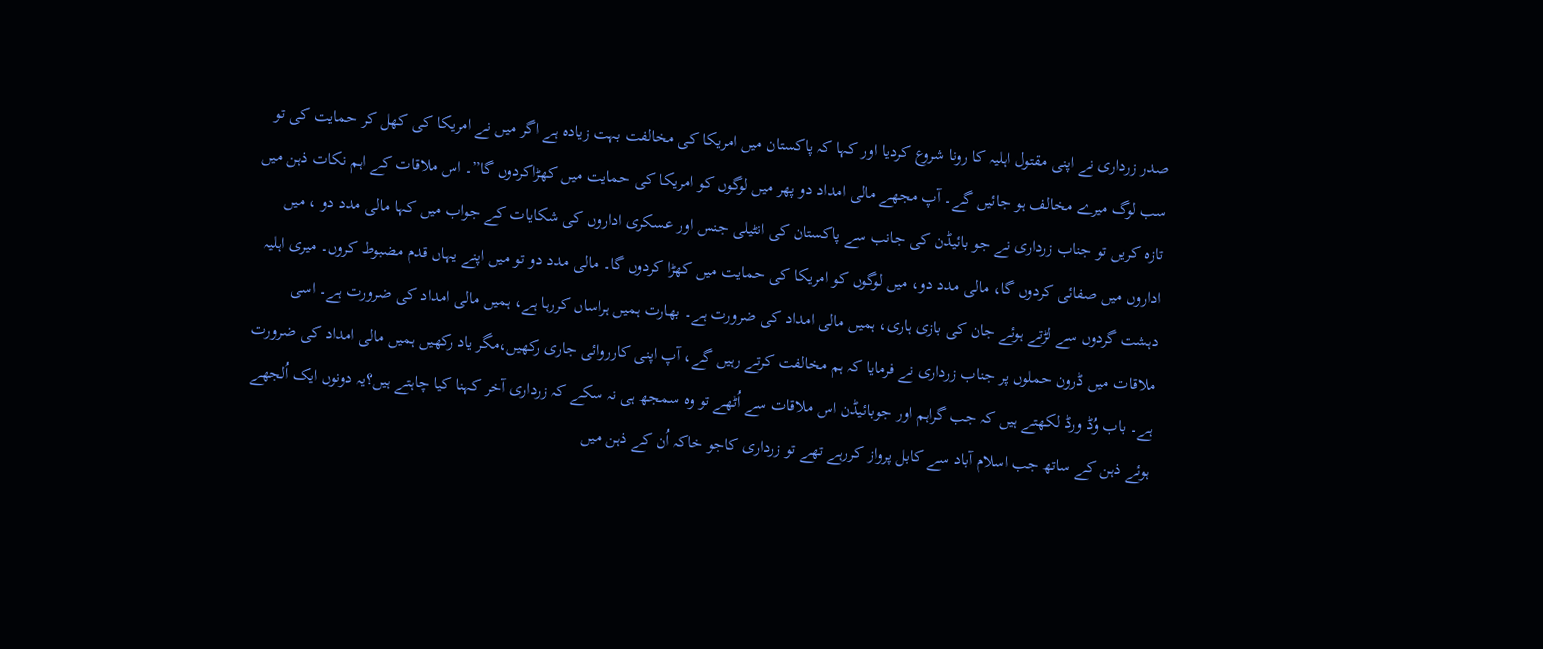صدر زرداری نے اپنی مقتول اہلیہ کا رونا شروع کردیا اور کہا کہ پاکستان میں امریکا کی مخالفت بہت زیادہ ہے اگر میں نے امریکا کی کھل کر حمایت کی تو سب لوگ میرے مخالف ہو جائیں گے۔ آپ مجھے مالی امداد دو پھر میں لوگوں کو امریکا کی حمایت میں کھڑاکردوں گا”۔ اس ملاقات کے اہم نکات ذہن میں تازہ کریں تو جناب زرداری نے جو بائیڈن کی جانب سے پاکستان کی انٹیلی جنس اور عسکری اداروں کی شکایات کے جواب میں کہا مالی مدد دو ، میں اداروں میں صفائی کردوں گا، مالی مدد دو، میں لوگوں کو امریکا کی حمایت میں کھڑا کردوں گا۔ مالی مدد دو تو میں اپنے یہاں قدم مضبوط کروں۔ میری اہلیہ دہشت گردوں سے لڑتے ہوئے جان کی بازی ہاری، ہمیں مالی امداد کی ضرورت ہے۔ بھارت ہمیں ہراساں کررہا ہے، ہمیں مالی امداد کی ضرورت ہے۔ اسی ملاقات میں ڈرون حملوں پر جناب زرداری نے فرمایا کہ ہم مخالفت کرتے رہیں گے، آپ اپنی کارروائی جاری رکھیں،مگر یاد رکھیں ہمیں مالی امداد کی ضرورت ہے۔ باب وُڈ ورڈ لکھتے ہیں کہ جب گراہم اور جوبائیڈن اس ملاقات سے اُٹھے تو وہ سمجھ ہی نہ سکے کہ زرداری آخر کہنا کیا چاہتے ہیں؟یہ دونوں ایک اُلجھے ہوئے ذہن کے ساتھ جب اسلام آباد سے کابل پرواز کررہے تھے تو زرداری کاجو خاکہ اُن کے ذہن میں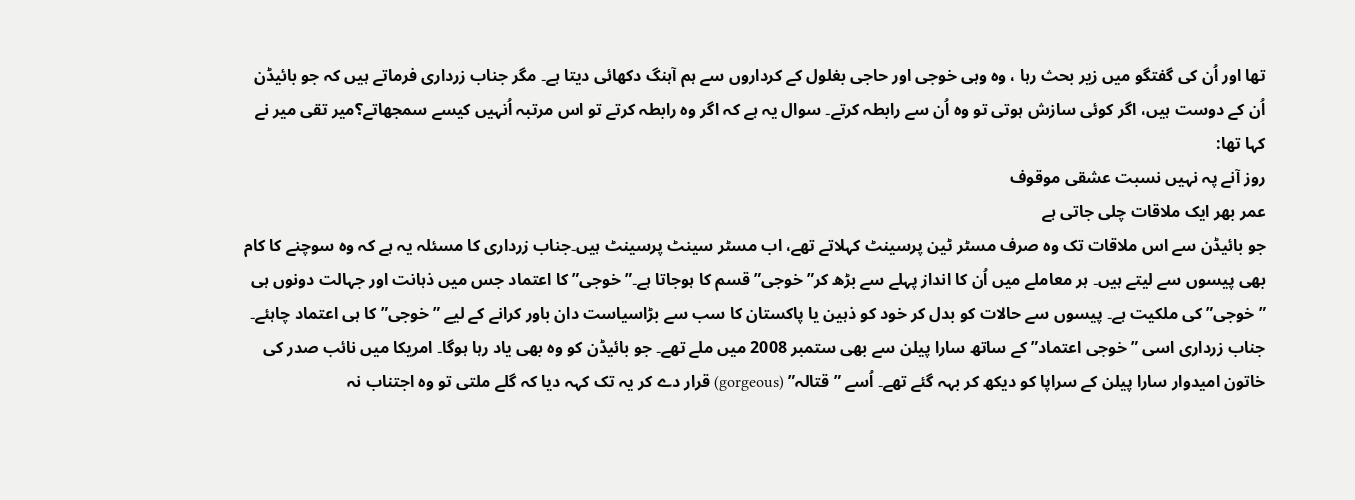تھا اور اُن کی گفتگو میں زیر بحث رہا ، وہ وہی خوجی اور حاجی بغلول کے کرداروں سے ہم آہنگ دکھائی دیتا ہے۔ مگر جناب زرداری فرماتے ہیں کہ جو بائیڈن اُن کے دوست ہیں، اگر کوئی سازش ہوتی تو وہ اُن سے رابطہ کرتے۔ سوال یہ ہے کہ اگر وہ رابطہ کرتے تو اس مرتبہ اُنہیں کیسے سمجھاتے؟میر تقی میر نے کہا تھا:
روز آنے پہ نہیں نسبت عشقی موقوف
عمر بھر ایک ملاقات چلی جاتی ہے
جو بائیڈن سے اس ملاقات تک وہ صرف مسٹر ٹین پرسینٹ کہلاتے تھے، اب مسٹر سینٹ پرسینٹ ہیں۔جناب زرداری کا مسئلہ یہ ہے کہ وہ سوچنے کا کام بھی پیسوں سے لیتے ہیں۔ ہر معاملے میں اُن کا انداز پہلے سے بڑھ کر” خوجی” قسم کا ہوجاتا ہے۔”خوجی” کا اعتماد جس میں ذہانت اور جہالت دونوں ہی ”خوجی” کی ملکیت ہے۔ پیسوں سے حالات کو بدل کر خود کو ذہین یا پاکستان کا سب سے بڑاسیاست دان باور کرانے کے لیے ”خوجی” کا ہی اعتماد چاہئے۔ جناب زرداری اسی ”خوجی اعتماد” کے ساتھ سارا پیلن سے بھی ستمبر 2008 میں ملے تھے۔ جو بائیڈن کو وہ بھی یاد رہا ہوگا۔ امریکا میں نائب صدر کی خاتون امیدوار سارا پیلن کے سراپا کو دیکھ کر بہہ گئے تھے۔ اُسے ”قتالہ” (gorgeous) قرار دے کر یہ تک کہہ دیا کہ گلے ملتی تو وہ اجتناب نہ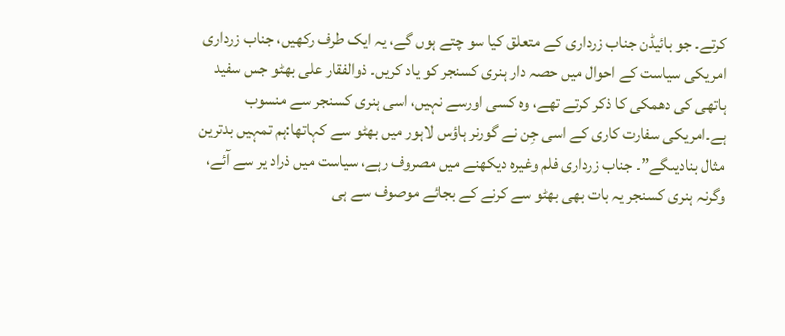کرتے۔ جو بائیڈن جناب زرداری کے متعلق کیا سو چتے ہوں گے، یہ ایک طرف رکھیں، جناب زرداری امریکی سیاست کے احوال میں حصہ دار ہنری کسنجر کو یاد کریں۔ ذوالفقار علی بھٹو جس سفید ہاتھی کی دھمکی کا ذکر کرتے تھے، وہ کسی اورسے نہیں، اسی ہنری کسنجر سے منسوب ہے۔امریکی سفارت کاری کے اسی جِن نے گورنر ہاؤس لاہور میں بھٹو سے کہاتھا:ہم تمہیں بدترین مثال بنادیںگے”۔ جناب زرداری فلم وغیرہ دیکھنے میں مصروف رہے، سیاست میں ذراد یر سے آئے، وگرنہ ہنری کسنجر یہ بات بھی بھٹو سے کرنے کے بجائے موصوف سے ہی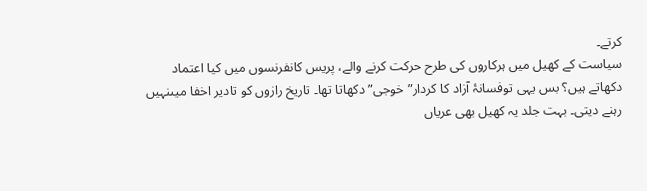کرتے۔
سیاست کے کھیل میں ہرکاروں کی طرح حرکت کرنے والے، پریس کانفرنسوں میں کیا اعتماد دکھاتے ہیں؟ بس یہی توفسانۂ آزاد کا کردار” خوجی” دکھاتا تھا۔ تاریخ رازوں کو تادیر اخفا میںنہیں رہنے دیتی۔ بہت جلد یہ کھیل بھی عریاں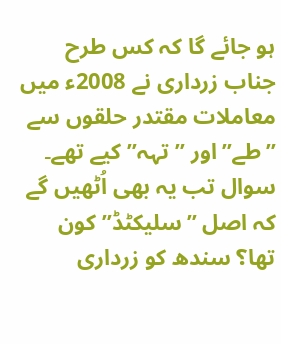ہو جائے گا کہ کس طرح جناب زرداری نے 2008ء میں معاملات مقتدر حلقوں سے ”طے” اور ”تہہ” کیے تھے۔ سوال تب یہ بھی اُٹھیں گے کہ اصل ”سلیکٹڈ” کون تھا؟ سندھ کو زرداری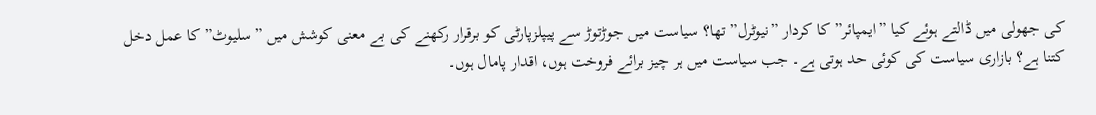کی جھولی میں ڈالتے ہوئے کیا ”ایمپائر” کا کردار ”نیوٹرل” تھا؟ سیاست میں جوڑتوڑ سے پیپلزپارٹی کو برقرار رکھنے کی بے معنی کوشش میں ”سلیوٹ” کا عمل دخل کتنا ہے؟ بازاری سیاست کی کوئی حد ہوتی ہے۔ جب سیاست میں ہر چیز برائے فروخت ہوں، اقدار پامال ہوں۔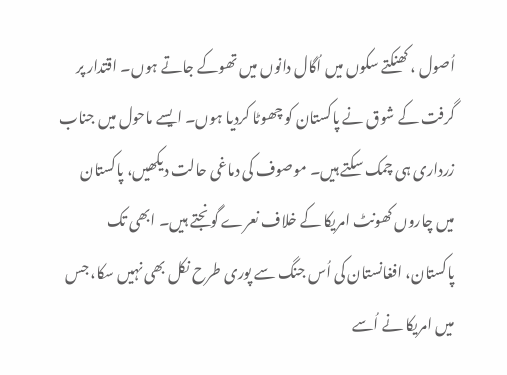اُصول ، کھنکتے سکوں میں اُگال دانوں میں تھوکے جاتے ہوں۔ اقتدار پر گرفت کے شوق نے پاکستان کو چھوٹا کردیا ہوں۔ ایسے ماحول میں جناب زرداری ہی چمک سکتے ہیں۔ موصوف کی دماغی حالت دیکھیں، پاکستان میں چاروں کھونٹ امریکا کے خلاف نعرے گونجتے ہیں۔ ابھی تک پاکستان، افغانستان کی اُس جنگ سے پوری طرح نکل بھی نہیں سکا، جس میں امریکا نے اُسے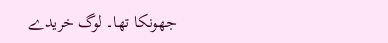جھونکا تھا۔ لوگ خریدے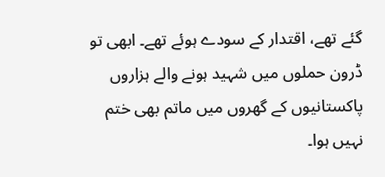گئے تھے، اقتدار کے سودے ہوئے تھے۔ ابھی تو ڈرون حملوں میں شہید ہونے والے ہزاروں پاکستانیوں کے گھروں میں ماتم بھی ختم نہیں ہوا۔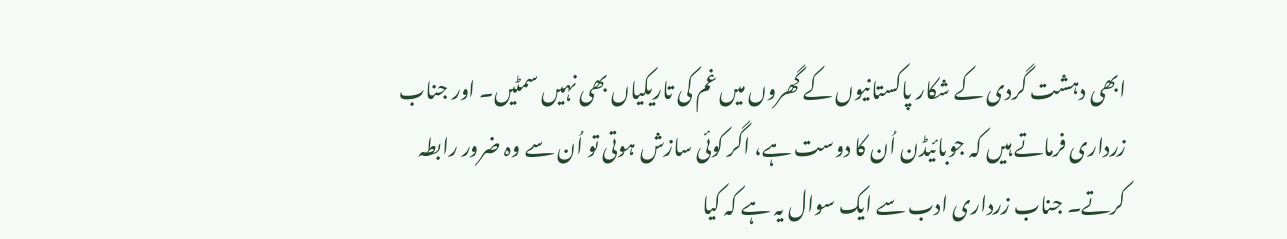ابھی دہشت گردی کے شکار پاکستانیوں کے گھروں میں غم کی تاریکیاں بھی نہیں سمٹیں۔ اور جناب زرداری فرماتے ہیں کہ جوبائیڈن اُن کا دوست ہے، اگر کوئی سازش ہوتی تو اُن سے وہ ضرور رابطہ کرتے۔ جناب زرداری ادب سے ایک سوال یہ ہے کہ کیا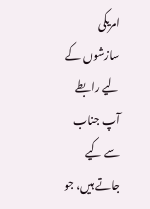امریکی سازشوں کے لیے رابطے آپ جناب سے کیے جاتے ہیں، جو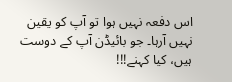اس دفعہ نہیں ہوا تو آپ کو یقین نہیں آرہا۔ جو بائیڈن آپ کے دوست ہیں، کیا کہنے!!!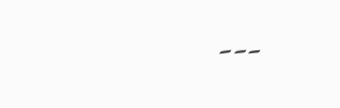۔۔۔